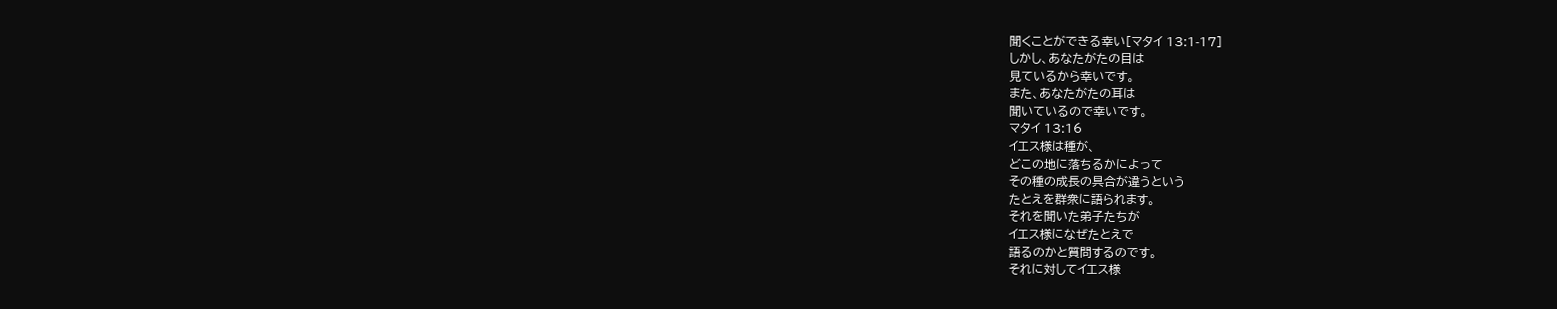聞くことができる幸い[マタイ 13:1-17]
しかし、あなたがたの目は
見ているから幸いです。
また、あなたがたの耳は
聞いているので幸いです。
マタイ 13:16
イエス様は種が、
どこの地に落ちるかによって
その種の成長の具合が違うという
たとえを群衆に語られます。
それを聞いた弟子たちが
イエス様になぜたとえで
語るのかと質問するのです。
それに対してイエス様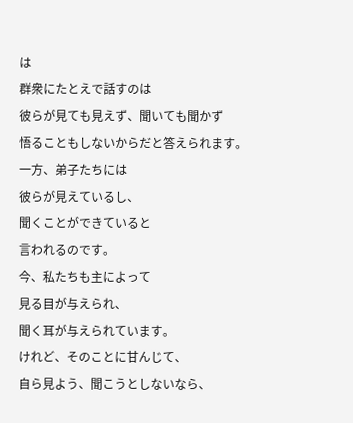は
群衆にたとえで話すのは
彼らが見ても見えず、聞いても聞かず
悟ることもしないからだと答えられます。
一方、弟子たちには
彼らが見えているし、
聞くことができていると
言われるのです。
今、私たちも主によって
見る目が与えられ、
聞く耳が与えられています。
けれど、そのことに甘んじて、
自ら見よう、聞こうとしないなら、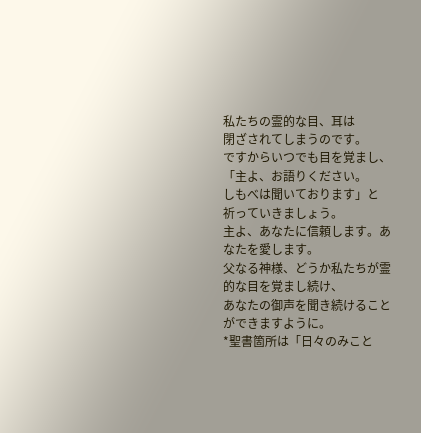私たちの霊的な目、耳は
閉ざされてしまうのです。
ですからいつでも目を覚まし、
「主よ、お語りください。
しもべは聞いております」と
祈っていきましょう。
主よ、あなたに信頼します。あなたを愛します。
父なる神様、どうか私たちが霊的な目を覚まし続け、
あなたの御声を聞き続けることができますように。
*聖書箇所は「日々のみこと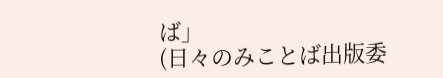ば」
(日々のみことば出版委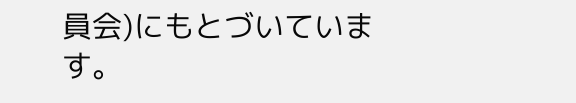員会)にもとづいています。